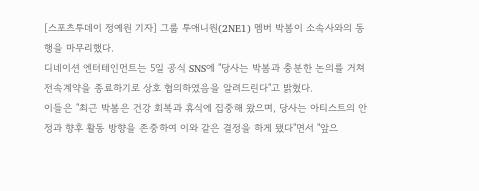[스포츠투데이 정예원 기자] 그룹 투애니원(2NE1) 멤버 박봄이 소속사와의 동행을 마무리했다.
디네이션 엔터테인먼트는 5일 공식 SNS에 "당사는 박봄과 충분한 논의를 거쳐 전속계약을 종료하기로 상호 협의하였음을 알려드린다"고 밝혔다.
이들은 "최근 박봄은 건강 회복과 휴식에 집중해 왔으며, 당사는 아티스트의 안정과 향후 활동 방향을 존중하여 이와 같은 결정을 하게 됐다"면서 "앞으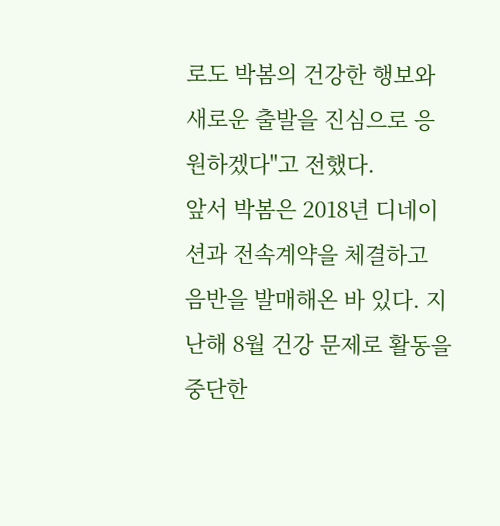로도 박봄의 건강한 행보와 새로운 출발을 진심으로 응원하겠다"고 전했다.
앞서 박봄은 2018년 디네이션과 전속계약을 체결하고 음반을 발매해온 바 있다. 지난해 8월 건강 문제로 활동을 중단한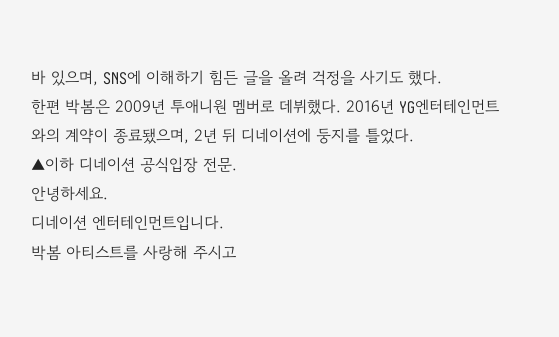바 있으며, SNS에 이해하기 힘든 글을 올려 걱정을 사기도 했다.
한편 박봄은 2009년 투애니원 멤버로 데뷔했다. 2016년 YG엔터테인먼트와의 계약이 종료됐으며, 2년 뒤 디네이션에 둥지를 틀었다.
▲이하 디네이션 공식입장 전문.
안녕하세요.
디네이션 엔터테인먼트입니다.
박봄 아티스트를 사랑해 주시고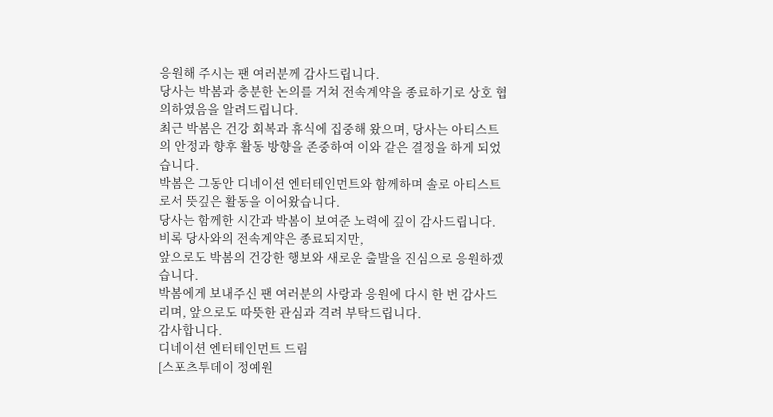응원해 주시는 팬 여러분께 감사드립니다.
당사는 박봄과 충분한 논의를 거쳐 전속계약을 종료하기로 상호 협의하였음을 알려드립니다.
최근 박봄은 건강 회복과 휴식에 집중해 왔으며, 당사는 아티스트의 안정과 향후 활동 방향을 존중하여 이와 같은 결정을 하게 되었습니다.
박봄은 그동안 디네이션 엔터테인먼트와 함께하며 솔로 아티스트로서 뜻깊은 활동을 이어왔습니다.
당사는 함께한 시간과 박봄이 보여준 노력에 깊이 감사드립니다.
비록 당사와의 전속계약은 종료되지만,
앞으로도 박봄의 건강한 행보와 새로운 출발을 진심으로 응원하겠습니다.
박봄에게 보내주신 팬 여러분의 사랑과 응원에 다시 한 번 감사드리며, 앞으로도 따뜻한 관심과 격려 부탁드립니다.
감사합니다.
디네이션 엔터테인먼트 드림
[스포츠투데이 정예원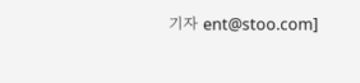기자 ent@stoo.com]